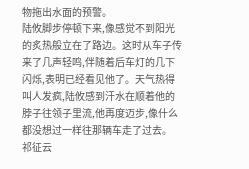物拖出水面的预警。
陆攸脚步停顿下来,像感觉不到阳光的炙热般立在了路边。这时从车子传来了几声轻鸣,伴随着后车灯的几下闪烁,表明已经看见他了。天气热得叫人发疯,陆攸感到汗水在顺着他的脖子往领子里流,他再度迈步,像什么都没想过一样往那辆车走了过去。
祁征云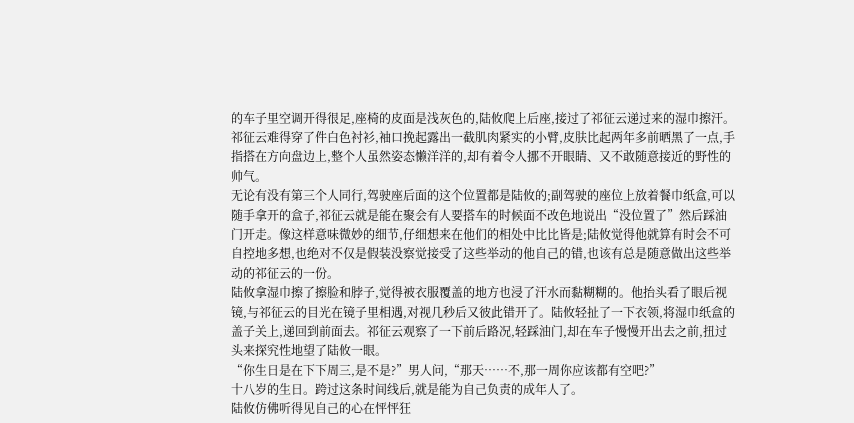的车子里空调开得很足,座椅的皮面是浅灰色的,陆攸爬上后座,接过了祁征云递过来的湿巾擦汗。祁征云难得穿了件白色衬衫,袖口挽起露出一截肌肉紧实的小臂,皮肤比起两年多前晒黑了一点,手指搭在方向盘边上,整个人虽然姿态懒洋洋的,却有着令人挪不开眼睛、又不敢随意接近的野性的帅气。
无论有没有第三个人同行,驾驶座后面的这个位置都是陆攸的;副驾驶的座位上放着餐巾纸盒,可以随手拿开的盒子,祁征云就是能在聚会有人要搭车的时候面不改色地说出“没位置了”然后踩油门开走。像这样意味微妙的细节,仔细想来在他们的相处中比比皆是;陆攸觉得他就算有时会不可自控地多想,也绝对不仅是假装没察觉接受了这些举动的他自己的错,也该有总是随意做出这些举动的祁征云的一份。
陆攸拿湿巾擦了擦脸和脖子,觉得被衣服覆盖的地方也浸了汗水而黏糊糊的。他抬头看了眼后视镜,与祁征云的目光在镜子里相遇,对视几秒后又彼此错开了。陆攸轻扯了一下衣领,将湿巾纸盒的盖子关上,递回到前面去。祁征云观察了一下前后路况,轻踩油门,却在车子慢慢开出去之前,扭过头来探究性地望了陆攸一眼。
“你生日是在下下周三,是不是?”男人问,“那天……不,那一周你应该都有空吧?”
十八岁的生日。跨过这条时间线后,就是能为自己负责的成年人了。
陆攸仿佛听得见自己的心在怦怦狂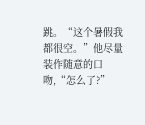跳。“这个暑假我都很空。”他尽量装作随意的口吻,“怎么了?”